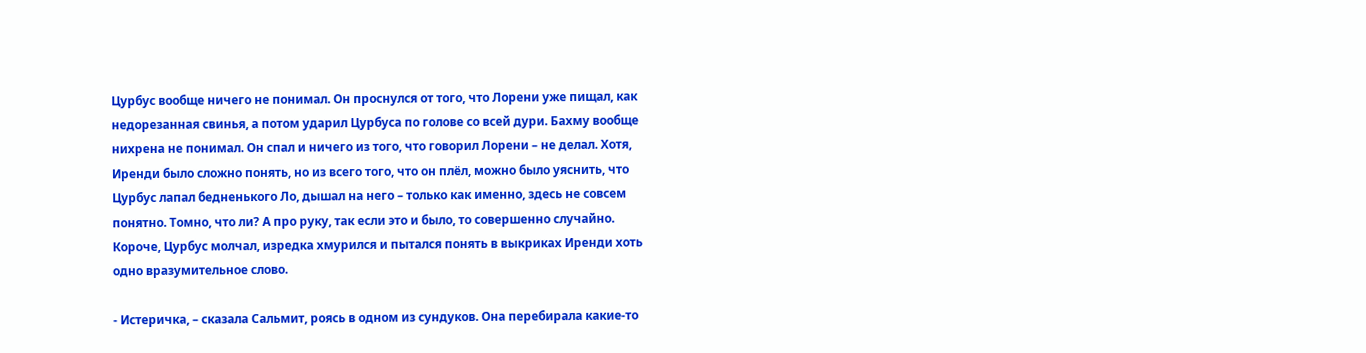Цурбус вообще ничего не понимал. Он проснулся от того, что Лорени уже пищал, как недорезанная свинья, а потом ударил Цурбуса по голове со всей дури. Бахму вообще нихрена не понимал. Он спал и ничего из того, что говорил Лорени – не делал. Хотя, Иренди было сложно понять, но из всего того, что он плёл, можно было уяснить, что Цурбус лапал бедненького Ло, дышал на него – только как именно, здесь не совсем понятно. Томно, что ли? А про руку, так если это и было, то совершенно случайно. Короче, Цурбус молчал, изредка хмурился и пытался понять в выкриках Иренди хоть одно вразумительное слово.

- Истеричка, – сказала Сальмит, роясь в одном из сундуков. Она перебирала какие-то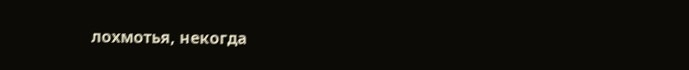лохмотья, некогда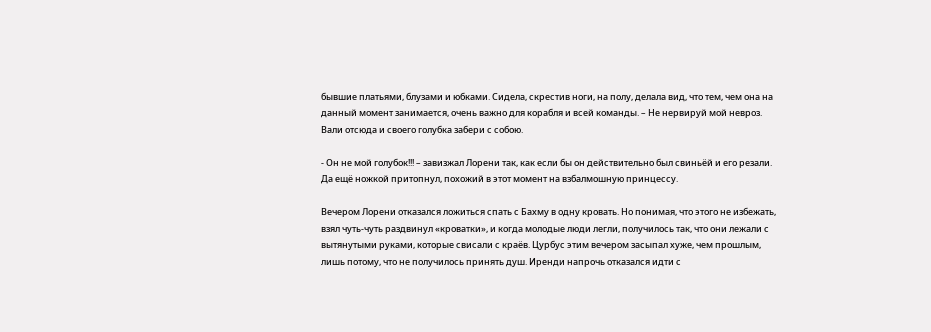бывшие платьями, блузами и юбками. Сидела, скрестив ноги, на полу, делала вид, что тем, чем она на данный момент занимается, очень важно для корабля и всей команды. – Не нервируй мой невроз. Вали отсюда и своего голубка забери с собою.

- Он не мой голубок!!! – завизжал Лорени так, как если бы он действительно был свиньёй и его резали. Да ещё ножкой притопнул, похожий в этот момент на взбалмошную принцессу.

Вечером Лорени отказался ложиться спать с Бахму в одну кровать. Но понимая, что этого не избежать, взял чуть-чуть раздвинул «кроватки», и когда молодые люди легли, получилось так, что они лежали с вытянутыми руками, которые свисали с краёв. Цурбус этим вечером засыпал хуже, чем прошлым, лишь потому, что не получилось принять душ. Иренди напрочь отказался идти с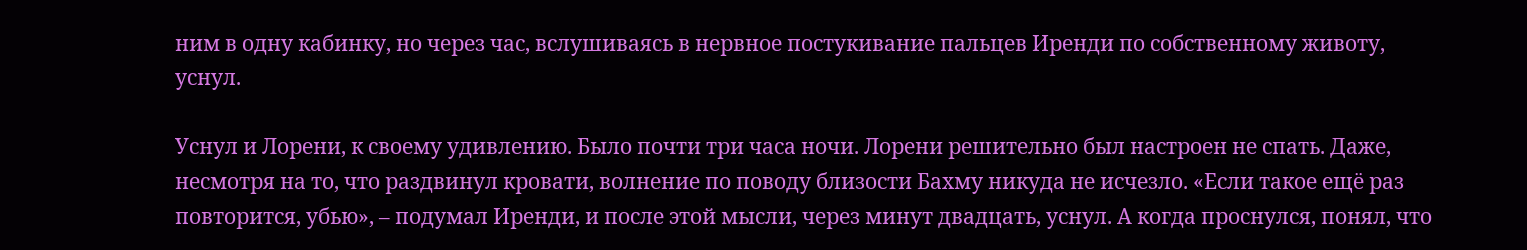ним в одну кабинку, но через час, вслушиваясь в нервное постукивание пальцев Иренди по собственному животу, уснул.

Уснул и Лорени, к своему удивлению. Было почти три часа ночи. Лорени решительно был настроен не спать. Даже, несмотря на то, что раздвинул кровати, волнение по поводу близости Бахму никуда не исчезло. «Если такое ещё раз повторится, убью», – подумал Иренди, и после этой мысли, через минут двадцать, уснул. А когда проснулся, понял, что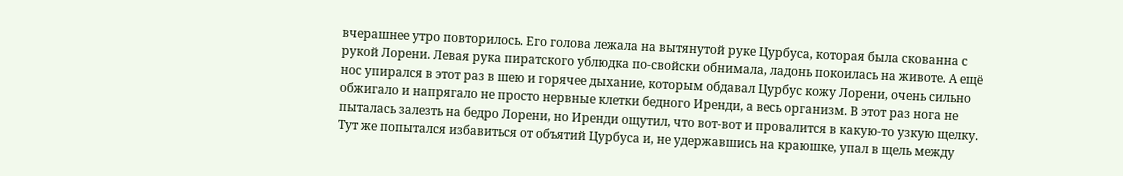вчерашнее утро повторилось. Его голова лежала на вытянутой руке Цурбуса, которая была скованна с рукой Лорени. Левая рука пиратского ублюдка по-свойски обнимала, ладонь покоилась на животе. А ещё нос упирался в этот раз в шею и горячее дыхание, которым обдавал Цурбус кожу Лорени, очень сильно обжигало и напрягало не просто нервные клетки бедного Иренди, а весь организм. В этот раз нога не пыталась залезть на бедро Лорени, но Иренди ощутил, что вот-вот и провалится в какую-то узкую щелку. Тут же попытался избавиться от объятий Цурбуса и, не удержавшись на краюшке, упал в щель между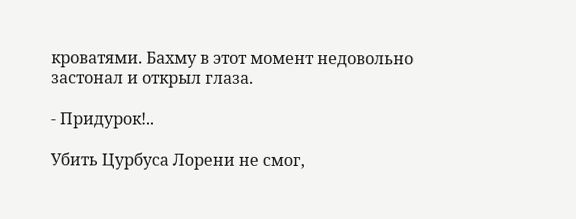кроватями. Бахму в этот момент недовольно застонал и открыл глаза.

- Придурок!..

Убить Цурбуса Лорени не смог,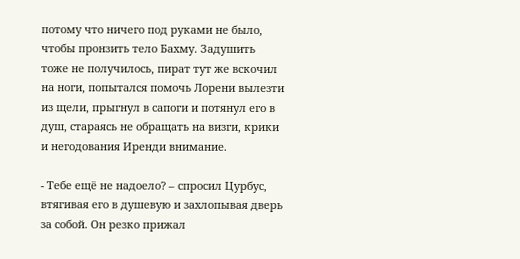потому что ничего под руками не было, чтобы пронзить тело Бахму. Задушить тоже не получилось, пират тут же вскочил на ноги, попытался помочь Лорени вылезти из щели, прыгнул в сапоги и потянул его в душ, стараясь не обращать на визги, крики и негодования Иренди внимание.

- Тебе ещё не надоело? – спросил Цурбус, втягивая его в душевую и захлопывая дверь за собой. Он резко прижал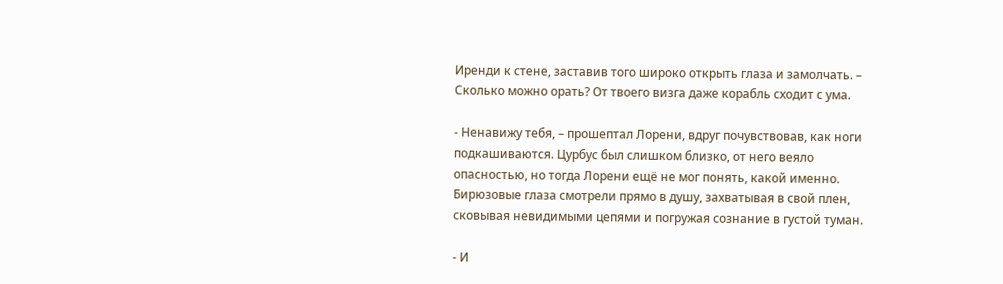Иренди к стене, заставив того широко открыть глаза и замолчать. – Сколько можно орать? От твоего визга даже корабль сходит с ума.

- Ненавижу тебя, – прошептал Лорени, вдруг почувствовав, как ноги подкашиваются. Цурбус был слишком близко, от него веяло опасностью, но тогда Лорени ещё не мог понять, какой именно. Бирюзовые глаза смотрели прямо в душу, захватывая в свой плен, сковывая невидимыми цепями и погружая сознание в густой туман.

- И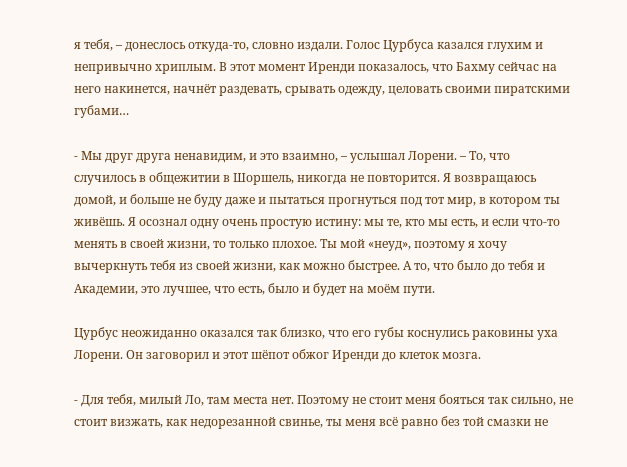я тебя, – донеслось откуда-то, словно издали. Голос Цурбуса казался глухим и непривычно хриплым. В этот момент Иренди показалось, что Бахму сейчас на него накинется, начнёт раздевать, срывать одежду, целовать своими пиратскими губами…

- Мы друг друга ненавидим, и это взаимно, – услышал Лорени. – То, что случилось в общежитии в Шоршель, никогда не повторится. Я возвращаюсь домой, и больше не буду даже и пытаться прогнуться под тот мир, в котором ты живёшь. Я осознал одну очень простую истину: мы те, кто мы есть, и если что-то менять в своей жизни, то только плохое. Ты мой «неуд», поэтому я хочу вычеркнуть тебя из своей жизни, как можно быстрее. А то, что было до тебя и Академии, это лучшее, что есть, было и будет на моём пути.

Цурбус неожиданно оказался так близко, что его губы коснулись раковины уха Лорени. Он заговорил и этот шёпот обжог Иренди до клеток мозга.

- Для тебя, милый Ло, там места нет. Поэтому не стоит меня бояться так сильно, не стоит визжать, как недорезанной свинье, ты меня всё равно без той смазки не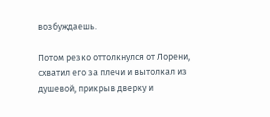возбуждаешь.

Потом резко оттолкнулся от Лорени, схватил его за плечи и вытолкал из душевой, прикрыв дверку и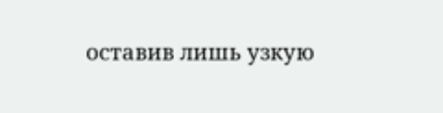оставив лишь узкую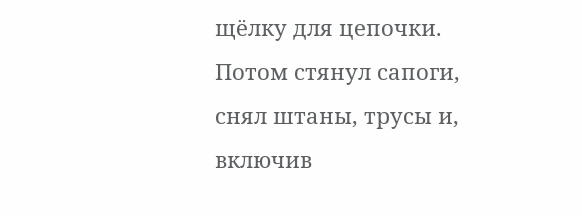щёлку для цепочки. Потом стянул сапоги, снял штаны, трусы и, включив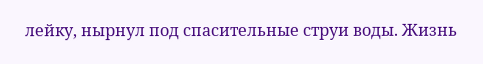лейку, нырнул под спасительные струи воды. Жизнь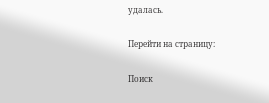удалась.

Перейти на страницу:

Поиск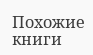Похожие книги